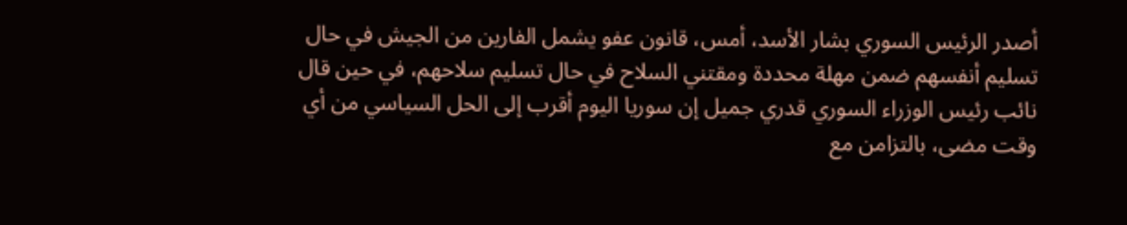أصدر الرئيس السوري بشار الأسد، أمس، قانون عفو يشمل الفارين من الجيش في حال تسليم أنفسهم ضمن مهلة محددة ومقتني السلاح في حال تسليم سلاحهم، في حين قال نائب رئيس الوزراء السوري قدري جميل إن سوريا اليوم أقرب إلى الحل السياسي من أي وقت مضى، بالتزامن مع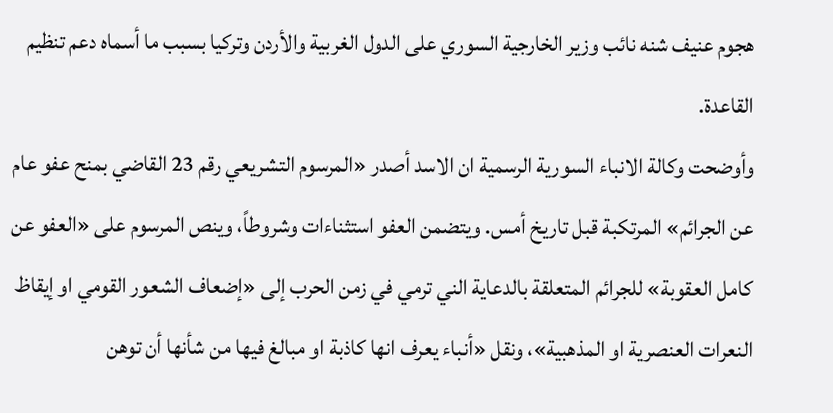هجوم عنيف شنه نائب وزير الخارجية السوري على الدول الغربية والأردن وتركيا بسبب ما أسماه دعم تنظيم القاعدة.
وأوضحت وكالة الانباء السورية الرسمية ان الاسد أصدر «المرسوم التشريعي رقم 23 القاضي بمنح عفو عام عن الجرائم» المرتكبة قبل تاريخ أمس. ويتضمن العفو استثناءات وشروطاً، وينص المرسوم على «العفو عن كامل العقوبة» للجرائم المتعلقة بالدعاية الني ترمي في زمن الحرب إلى «إضعاف الشعور القومي او إيقاظ النعرات العنصرية او المذهبية»، ونقل «أنباء يعرف انها كاذبة او مبالغ فيها من شأنها أن توهن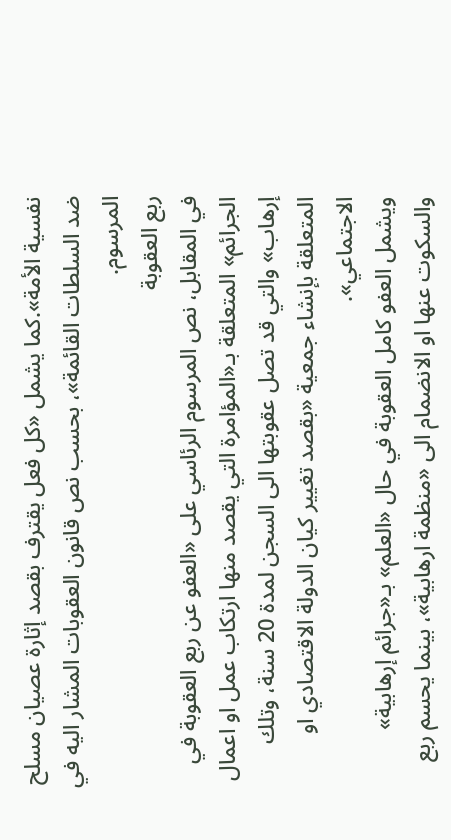نفسية الأمة».كما يشمل «كل فعل يقترف بقصد إثارة عصيان مسلح ضد السلطات القائمة»، بحسب نص قانون العقوبات المشار اليه في المرسوم.
ربع العقوبة
في المقابل، نص المرسوم الرئاسي على «العفو عن ربع العقوبة في الجرائم» المتعلقة بـ«المؤامرة التي يقصد منها ارتكاب عمل او اعمال إرهاب» والتي قد تصل عقوبتها الى السجن لمدة 20 سنة، وتلك المتعلقة بإنشاء جمعية «بقصد تغيير كيان الدولة الاقتصادي او الاجتماعي».
ويشمل العفو كامل العقوبة في حال «العلم» بـ«جرائم إرهابية» والسكوت عنها او الانضمام الى «منظمة ارهابية»، بينما يحسم ربع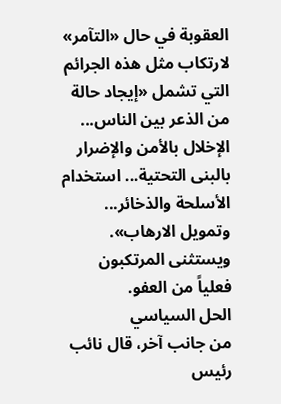العقوبة في حال «التآمر» لارتكاب مثل هذه الجرائم التي تشمل «إيجاد حالة من الذعر بين الناس... الإخلال بالأمن والإضرار بالبنى التحتية... استخدام الأسلحة والذخائر... وتمويل الارهاب». ويستثنى المرتكبون فعلياً من العفو.
الحل السياسي
من جانب آخر، قال نائب رئيس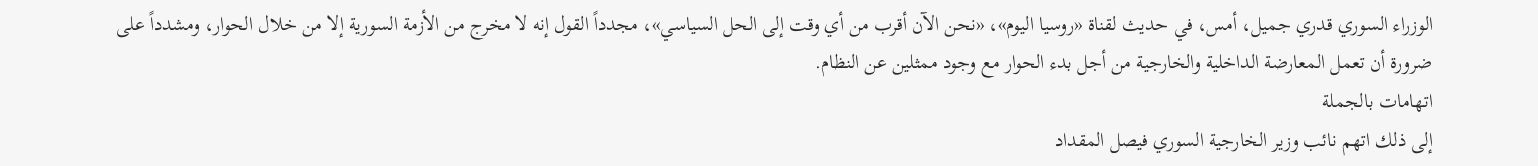الوزراء السوري قدري جميل، أمس، في حديث لقناة «روسيا اليوم»، «نحن الآن أقرب من أي وقت إلى الحل السياسي»، مجدداً القول إنه لا مخرج من الأزمة السورية إلا من خلال الحوار، ومشدداً على ضرورة أن تعمل المعارضة الداخلية والخارجية من أجل بدء الحوار مع وجود ممثلين عن النظام.
اتهامات بالجملة
إلى ذلك اتهم نائب وزير الخارجية السوري فيصل المقداد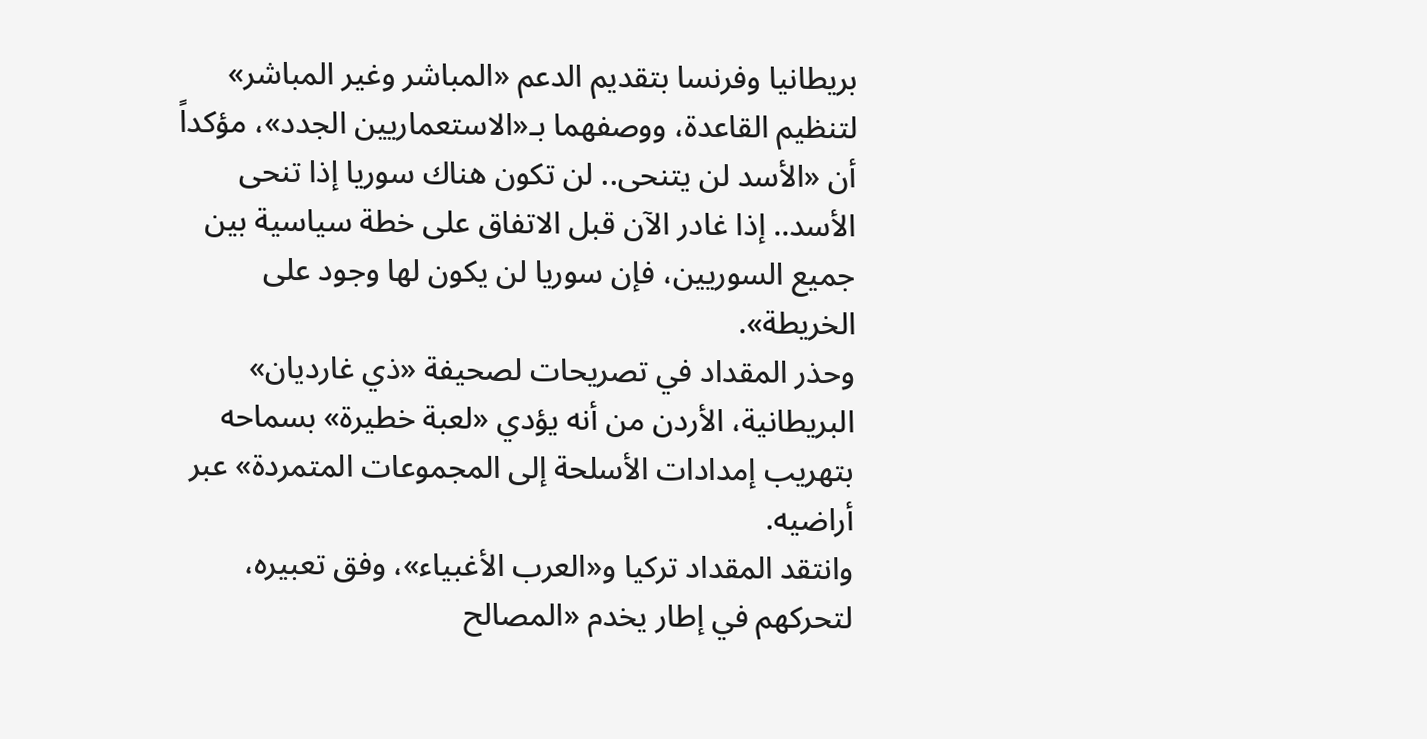بريطانيا وفرنسا بتقديم الدعم «المباشر وغير المباشر» لتنظيم القاعدة، ووصفهما بـ«الاستعماريين الجدد»، مؤكداً أن «الأسد لن يتنحى.. لن تكون هناك سوريا إذا تنحى الأسد.. إذا غادر الآن قبل الاتفاق على خطة سياسية بين جميع السوريين، فإن سوريا لن يكون لها وجود على الخريطة».
وحذر المقداد في تصريحات لصحيفة «ذي غارديان» البريطانية، الأردن من أنه يؤدي «لعبة خطيرة» بسماحه بتهريب إمدادات الأسلحة إلى المجموعات المتمردة» عبر أراضيه.
وانتقد المقداد تركيا و«العرب الأغبياء»، وفق تعبيره، لتحركهم في إطار يخدم «المصالح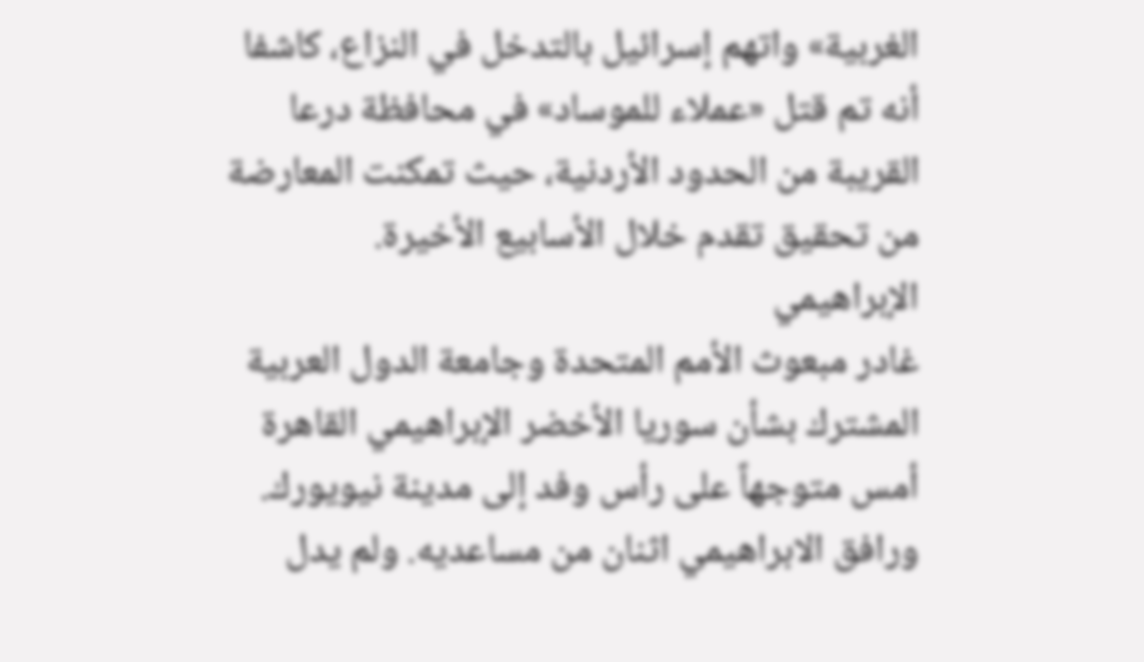الغربية» واتهم إسرائيل بالتدخل في النزاع، كاشفا أنه تم قتل «عملاء للموساد» في محافظة درعا القريبة من الحدود الأردنية، حيث تمكنت المعارضة من تحقيق تقدم خلال الأسابيع الأخيرة.
الإبراهيمي
غادر مبعوث الأمم المتحدة وجامعة الدول العربية المشترك بشأن سوريا الأخضر الإبراهيمي القاهرة أمس متوجهاً على رأس وفد إلى مدينة نيويورك. ورافق الابراهيمي اثنان من مساعديه. ولم يدل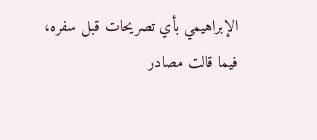الإبراهيمي بأي تصريحات قبل سفره،
فيما قالت مصادر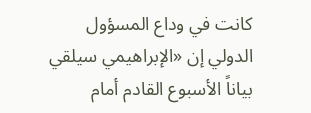كانت في وداع المسؤول الدولي إن «الإبراهيمي سيلقي بياناً الأسبوع القادم أمام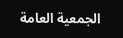الجمعية العامة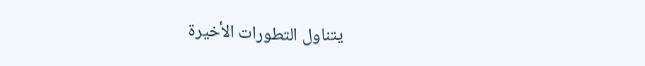يتناول التطورات الأخيرة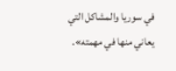في سوريا والمشاكل التي يعاني منها في مهمته».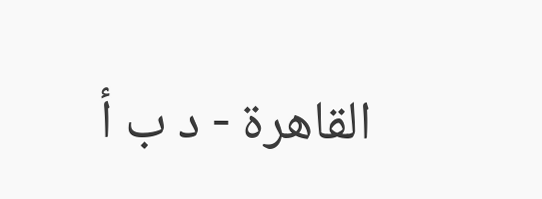القاهرة - د ب أ